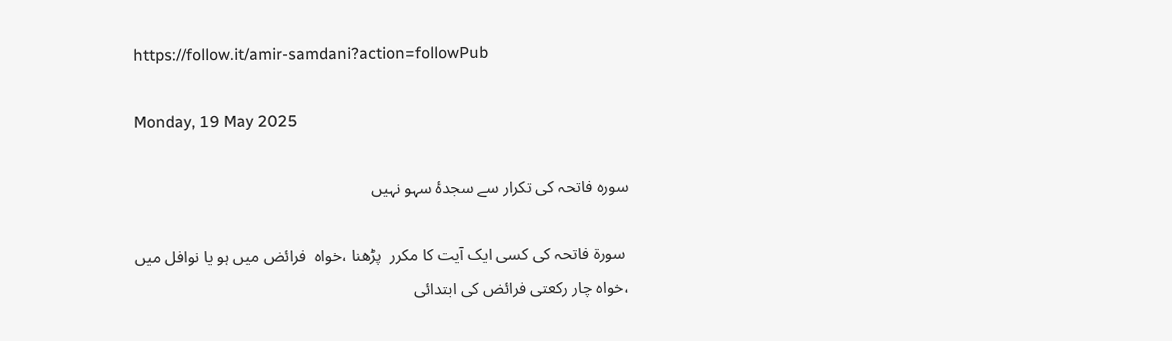https://follow.it/amir-samdani?action=followPub

Monday, 19 May 2025

سورہ فاتحہ کی تکرار سے سجدۂ سہو نہیں

 سورۃ فاتحہ کی کسی ایک آیت کا مکرر  پڑھنا ،خواہ  فرائض میں ہو یا نوافل میں  ،خواہ چار رکعتی فرائض کی ابتدائی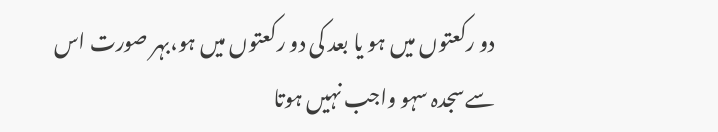دو رکعتوں میں ہو یا بعد کی دو رکعتوں میں ہو،بہر صورت اس سےسجدہ سہو واجب نہیں ہوتا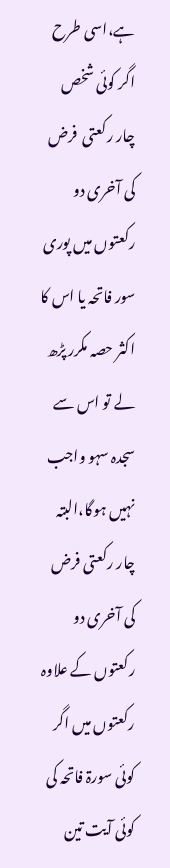ہے،اسی طرح اگر کوئی شخص  چار رکعتی  فرض  کی آخری دو رکعتوں میں پوری سور فاتحہ یا اس کا اکثر حصہ مکرر پڑھ لے تو اس سے سجدہ سہو واجب نہیں ہوگا،البتہ چار رکعتی فرض کی آخری دو رکعتوں کے علاوہ رکعتوں میں اگر   کوئی سورۃ فاتحہ کی کوئی آیت تین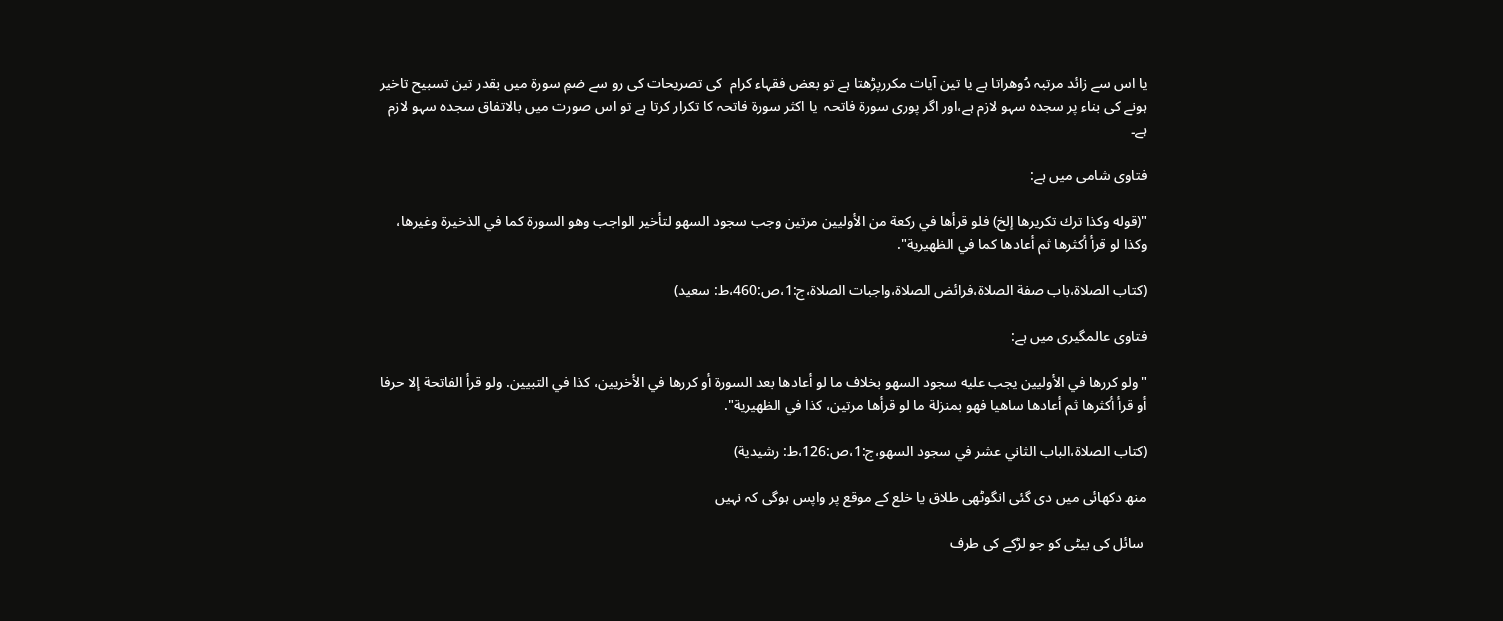یا اس سے زائد مرتبہ دُوھراتا ہے یا تین آیات مکررپڑھتا ہے تو بعض فقہاء کرام  کی تصریحات کی رو سے ضمِ سورۃ میں بقدر تین تسبیح تاخیر ہونے کی بناء پر سجدہ سہو لازم ہے،اور اگر پوری سورۃ فاتحہ  یا اکثر سورۃ فاتحہ کا تکرار کرتا ہے تو اس صورت میں بالاتفاق سجدہ سہو لازم ہے۔

فتاوی شامی میں ہے:

"(قوله وكذا ترك تكريرها إلخ) فلو قرأها في ركعة من الأوليين مرتين وجب سجود السهو لتأخير الواجب وهو السورة كما في الذخيرة وغيرها، وكذا لو قرأ أكثرها ثم أعادها كما في الظهيرية".

(كتاب الصلاة،باب صفة الصلاة،فرائض الصلاة،واجبات الصلاة،ج:1،ص:460،ط: سعيد)

فتاوی عالمگیری میں ہے:

"ولو كررها في الأوليين يجب عليه سجود السهو بخلاف ما لو أعادها بعد السورة أو كررها في الأخريين، كذا في التبيين. ولو قرأ الفاتحة إلا حرفا أو قرأ أكثرها ثم أعادها ساهيا فهو بمنزلة ما لو قرأها مرتين، كذا في الظهيرية".

(كتاب الصلاة،الباب الثاني عشر في سجود السهو،ج:1،ص:126،ط: رشيدية)

منھ دکھائی میں دی گئی انگوٹھی طلاق یا خلع کے موقع پر واپس ہوگی کہ نہیں

 سائل کی بیٹی کو جو لڑکے کی طرف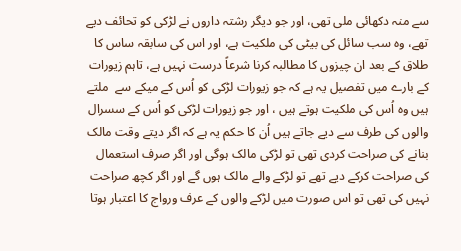سے منہ دکھائی ملی تھی، اور جو دیگر رشتہ داروں نے لڑکی کو تحائف دیے تھے، وہ سب سائل کی بیٹی کی ملکیت ہے، اور اس کی سابقہ ساس کا طلاق کے بعد ان چیزوں کا مطالبہ کرنا شرعاً درست نہیں ہے، تاہم زیورات کے بارے میں تفصیل یہ ہے کہ جو زیورات لڑکی کو اُس کے میکے سے  ملتے ہیں وہ اُس کی ملکیت ہوتے ہیں ، اور جو زیورات لڑکی کو اُس کے سسرال والوں کی طرف سے دیے جاتے ہیں اُن کا حکم یہ ہے کہ اگر دیتے وقت مالک بنانے کی صراحت کردی تھی تو لڑکی مالک ہوگی اور اگر صرف استعمال کی صراحت کرکے دیے تھے تو لڑکے والے مالک ہوں گے اور اگر کچھ صراحت نہیں کی تھی تو اس صورت میں لڑکے والوں کے عرف ورواج کا اعتبار ہوتا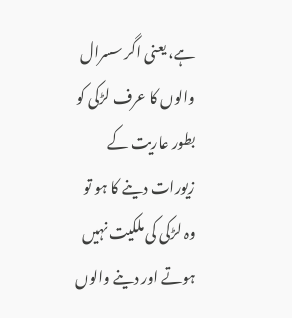ہے، یعنی اگر سسرال والوں کا عرف لڑکی کو بطور عاریت کے زیورات دینے کا ہو تو وہ لڑکی کی ملکیت نہیں ہوتے اور دینے والوں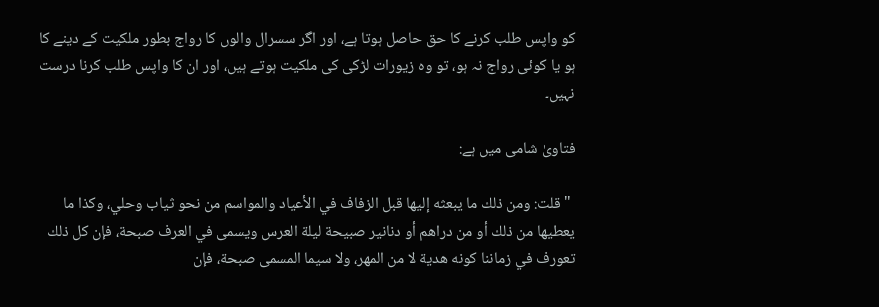کو واپس طلب کرنے کا حق حاصل ہوتا ہے، اور اگر سسرال والوں کا رواج بطور ملکیت کے دینے کا ہو یا کوئی رواج نہ ہو، تو وہ زیورات لڑکی کی ملکیت ہوتے ہیں، اور ان کا واپس طلب کرنا درست نہیں۔

فتاویٰ شامی میں ہے:

 "قلت: ومن ذلك ما يبعثه إليها قبل الزفاف في الأعياد والمواسم من نحو ثياب وحلي، وكذا ما يعطيها من ذلك أو من دراهم أو دنانير صبيحة ليلة العرس ويسمى في العرف صبحة، فإن كل ذلك تعورف في زماننا كونه هدية لا من المهر، ولا سيما المسمى صبحة، فإن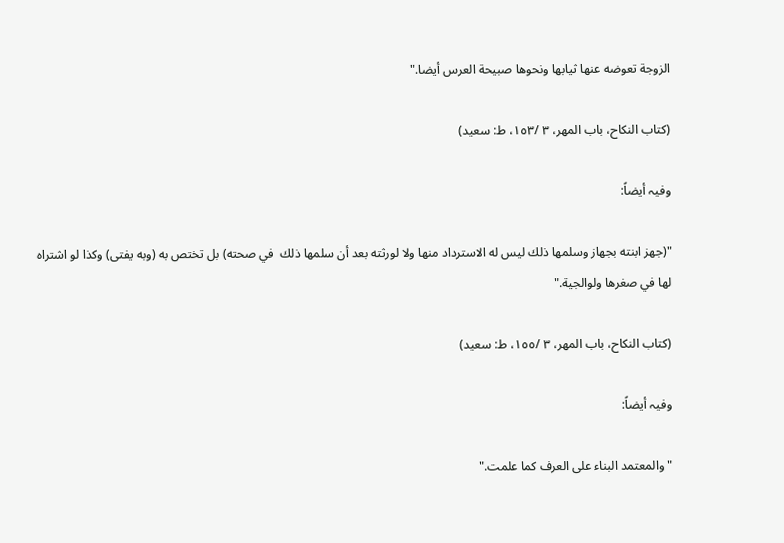الزوجة تعوضه عنها ثيابها ونحوها صبيحة العرس أيضا."

(كتاب النكاح، باب المهر، ٣ /١٥٣، ط: سعید)

وفیہ أیضاً:

"(جهز ابنته بجهاز وسلمها ذلك ليس له الاسترداد منها ولا لورثته بعد أن سلمها ذلك  في صحته) بل تختص به (وبه يفتى) وكذا لو اشتراه لها في صغرها ولوالجية."

(كتاب النكاح، باب المهر، ٣ /١٥٥، ط: سعيد)

وفیہ أیضاً:

"والمعتمد البناء على العرف كما علمت."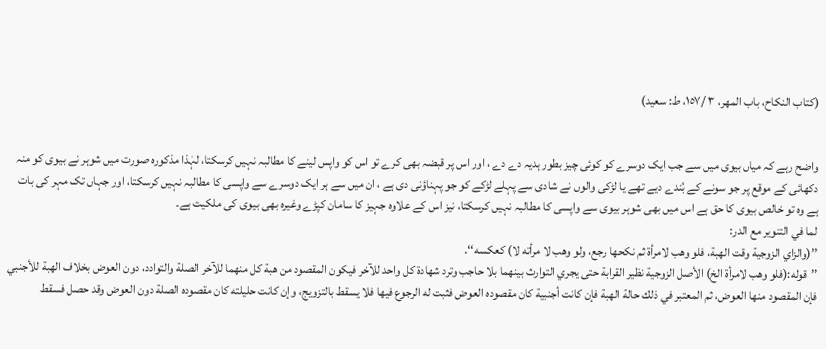(كتاب النكاح، باب المهر، ٣ /١٥٧، ط: سعید)


واضح رہے کہ میاں بیوی میں سے جب ایک دوسرے کو کوئی چیز بطور ہدیہ دے دے ، اور اس پر قبضہ بھی کرے تو اس کو واپس لینے کا مطالبہ نہیں کرسکتا، لہٰذا مذکورہ صورت میں شوہر نے بیوی کو منہ دکھائی کے موقع پر جو سونے کے بُندے دیے تھے یا لڑکی والوں نے شادی سے پہلے لڑکے کو جو پہناؤنی دی ہے ، ان میں سے ہر ایک دوسرے سے واپسی کا مطالبہ نہیں کرسکتا، اور جہاں تک مہر کی بات ہے وہ تو خالص بیوی کا حق ہے اس میں بھی شوہر بیوی سے واپسی کا مطالبہ نہیں کرسکتا، نیز اس کے علاوہ جہیز کا سامان کپڑے وغیرہ بھی بیوی کی ملکیت ہے۔
لما في التنوير مع الدر:
’’(والزاي الزوجية وقت الهبة، فلو وهب لامرأة ثم نكحها رجع، ولو وهب لا مرأته لا) كعكسه‘‘.
’’قوله:(فلو وهب لامرأة الخ) الأصل الزوجية نظير القرابة حتى يجري التوارث بينهما بلا حاجب وترد شهادة كل واحد للآخر فيكون المقصود من هبة كل منهما للآخر الصلة والتوادد، دون العوض بخلاف الهبة للأجنبي فإن المقصود منها العوض، ثم المعتبر في ذلك حالة الهبة فإن كانت أجنبية كان مقصوده العوض فثبت له الرجوع فيها فلا يسقط بالتزويج، وإن كانت حليلته كان مقصوده الصلة دون العوض وقد حصل فسقط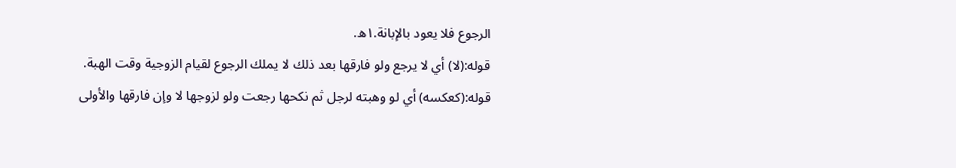الرجوع فلا يعود بالإبانة.١ه.
قوله:(لا) أي لا يرجع ولو فارقها بعد ذلك لا يملك الرجوع لقيام الزوجية وقت الهبة.
قوله:(كعكسه) أي لو وهبته لرجل ثم نكحها رجعت ولو لزوجها لا وإن فارقها والأولى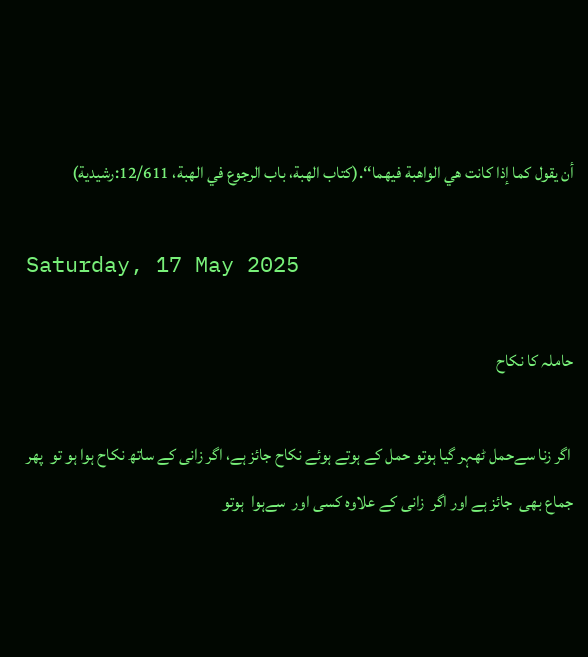أن يقول كما إذا كانت هي الواهبة فيهما‘‘.(كتاب الهبة، باب الرجوع في الهبة، 12/611:رشيدية)

Saturday, 17 May 2025

حاملہ کا نکاح

 اگر زنا سےحمل ٹھہر گیا ہوتو حمل کے ہوتے ہوئے نکاح جائز ہے، اگر زانی کے ساتھ نکاح ہوا ہو تو  پھر جماع بھی  جائز ہے اور اگر  زانی کے علاوہ کسی اور  سےہوا  ہوتو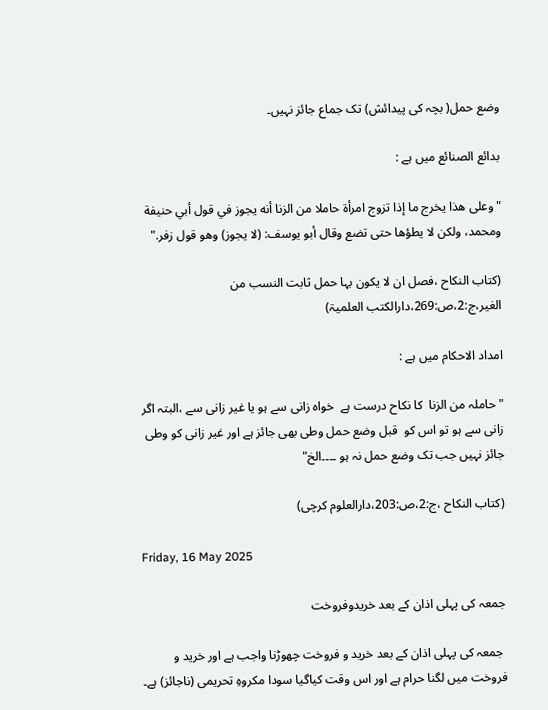وضع حمل( بچہ کی پیدائش) تک جماع جائز نہیں۔

بدائع الصنائع میں ہے :

"وعلى هذا يخرج ما إذا تزوج امرأة حاملا من الزنا أنه يجوز في قول أبي حنيفة ومحمد، ولكن لا يطؤها حتى تضع وقال أبو يوسف: (لا يجوز) وهو قول زفر."

(کتاب النکاح ،فصل ان لا یکون بہا حمل ثابت النسب من الغیر،ج:2،ص:269،دارالکتب العلمیۃ)

امداد الاحکام میں ہے :

"حاملہ من الزنا  کا نکاح درست ہے  خواہ زانی سے ہو یا غیر زانی سے ،البتہ اگر زانی سے ہو تو اس کو  قبل وضع حمل وطی بھی جائز ہے اور غیر زانی کو وطی جائز نہیں جب تک وضع حمل نہ ہو ۔۔۔۔الخ"

(کتاب النکاح ،ج:2،ص:203،دارالعلوم کرچی)

Friday, 16 May 2025

جمعہ کی پہلی اذان کے بعد خریدوفروخت

 جمعہ کی پہلی اذان کے بعد خرید و فروخت چھوڑنا واجب ہے اور خرید و فروخت میں لگنا حرام ہے اور اس وقت کیاگیا سودا مکروہِ تحریمی (ناجائز) ہے۔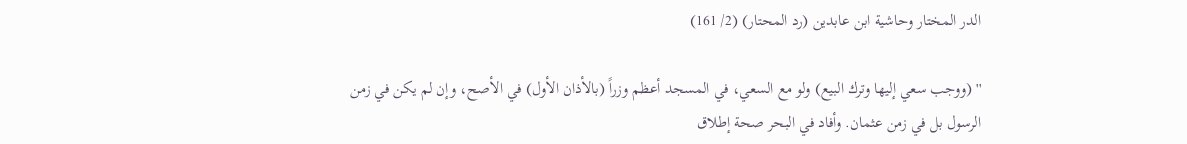الدر المختار وحاشية ابن عابدين (رد المحتار) (2/ 161)

'' (ووجب سعي إليها وترك البيع) ولو مع السعي، في المسجد أعظم وزراً (بالأذان الأول) في الأصح، وإن لم يكن في زمن الرسول بل في زمن عثمان. وأفاد في البحر صحة إطلاق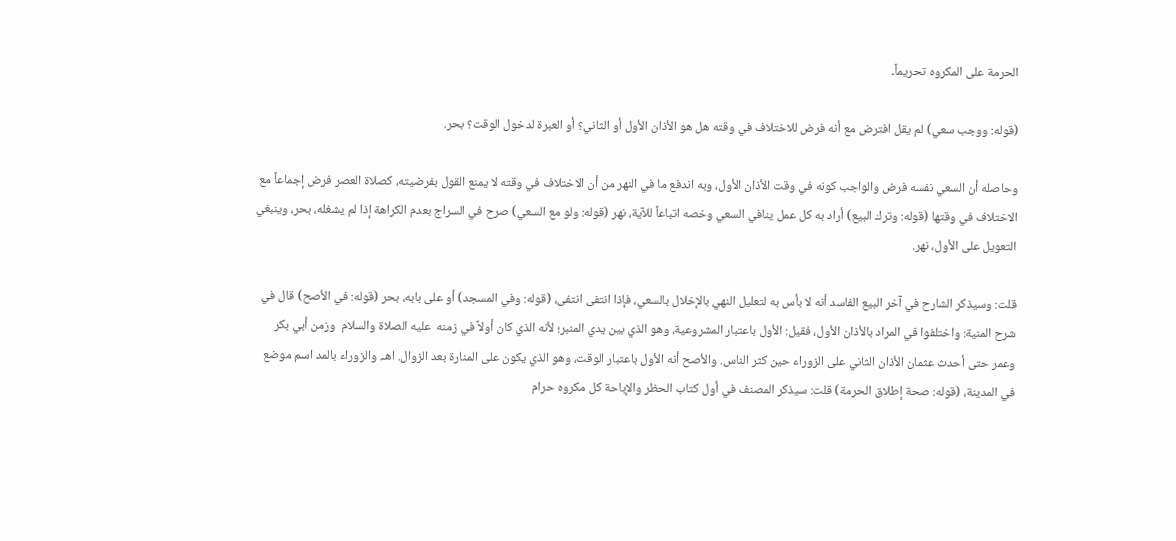الحرمة على المكروه تحريماً۔

(قوله: ووجب سعي) لم يقل افترض مع أنه فرض للاختلاف في وقته هل هو الأذان الأول أو الثاني؟ أو العبرة لدخول الوقت؟ بحر.

وحاصله أن السعي نفسه فرض والواجب كونه في وقت الأذان الأول، وبه اندفع ما في النهر من أن الاختلاف في وقته لا يمنع القول بفرضيته، كصلاة العصر فرض إجماعاً مع الاختلاف في وقتها (قوله: وترك البيع) أراد به كل عمل ينافي السعي وخصه اتباعاً للآية، نهر (قوله: ولو مع السعي) صرح في السراج بعدم الكراهة إذا لم يشغله، بحر، وينبغي التعويل على الأول، نهر.

قلت: وسيذكر الشارح في آخر البيع الفاسد أنه لا بأس به لتعليل النهي بالإخلال بالسعي، فإذا انتفى انتفى، (قوله: وفي المسجد) أو على بابه، بحر (قوله: في الأصح) قال في شرح المنية: واختلفوا في المراد بالأذان الأول، فقيل: الأول باعتبار المشروعية، وهو الذي بين يدي المنبر؛ لأنه الذي كان أولاً في زمنه  عليه الصلاة والسلام  وزمن أبي بكر وعمر حتى أحدث عثمان الأذان الثاني على الزوراء حين كثر الناس. والأصح أنه الأول باعتبار الوقت، وهو الذي يكون على المنارة بعد الزوال. اهـ. والزوراء بالمد اسم موضع في المدينة، (قوله: صحة إطلاق الحرمة) قلت: سيذكر المصنف في أول كتاب الحظر والإباحة كل مكروه حرام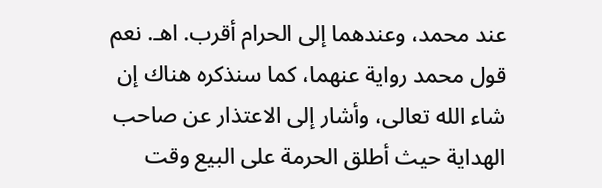عند محمد، وعندهما إلى الحرام أقرب. اهـ. نعم قول محمد رواية عنهما، كما سنذكره هناك إن شاء الله تعالى، وأشار إلى الاعتذار عن صاحب الهداية حيث أطلق الحرمة على البيع وقت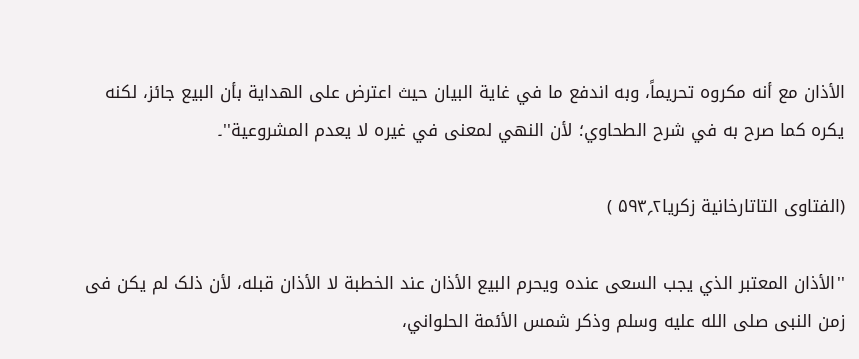الأذان مع أنه مكروه تحريماً، وبه اندفع ما في غاية البيان حيث اعترض على الهداية بأن البيع جائز، لكنه يكره كما صرح به في شرح الطحاوي؛ لأن النهي لمعنى في غيره لا يعدم المشروعية''۔

(الفتاوی التاتارخانیة زکریا۲؍۵۹۳ )

''الأذان المعتبر الذي یجب السعی عنده ویحرم البیع الأذان عند الخطبة لا الأذان قبله، لأن ذلک لم یکن فی زمن النبی صلی الله علیه وسلم وذکر شمس الأئمة الحلواني،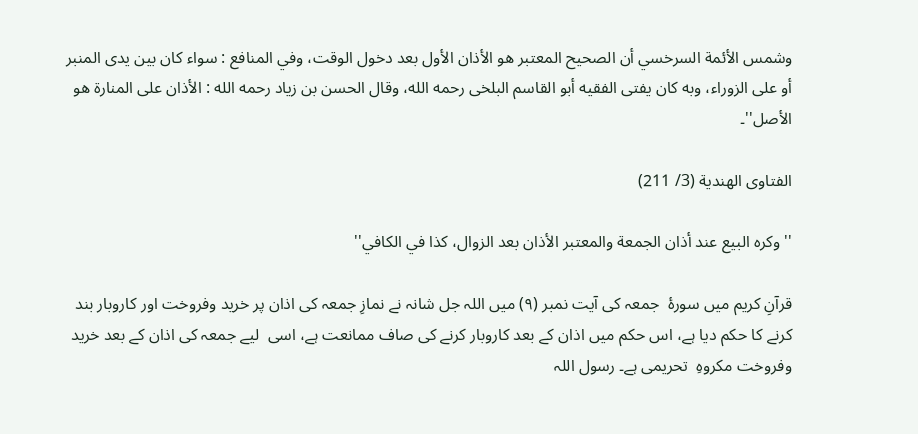وشمس الأئمة السرخسي أن الصحیح المعتبر هو الأذان الأول بعد دخول الوقت، وفي المنافع : سواء کان بین یدی المنبر أو علی الزوراء، وبه کان یفتی الفقیه أبو القاسم البلخی رحمه الله، وقال الحسن بن زیاد رحمه الله : الأذان علی المنارة هو الأصل''۔

الفتاوى الهندية (3/ 211)

'' وكره البيع عند أذان الجمعة والمعتبر الأذان بعد الزوال، كذا في الكافي''

قرآنِ کریم میں سورۂ  جمعہ کی آیت نمبر (۹) میں اللہ جل شانہ نے نمازِ جمعہ کی اذان پر خرید وفروخت اور کاروبار بند کرنے کا حکم دیا ہے، اس حکم میں اذان کے بعد کاروبار کرنے کی صاف ممانعت ہے، اسی  لیے جمعہ کی اذان کے بعد خرید وفروخت مکروہِ  تحریمی ہے۔ رسول اللہ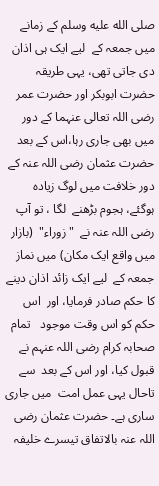صلى الله عليه وسلم کے زمانے میں جمعہ کے  لیے ایک ہی اذان دی جاتی تھی، یہی طریقہ حضرت ابوبکر اور حضرت عمر رضی اللہ تعالی عنہما کے دور میں بھی جاری رہا،اس کے بعد حضرت عثمان رضی اللہ عنہ کے دور خلافت میں لوگ زیادہ ہوگئے، ہجوم بڑھنے  لگا ، تو آپ رضی اللہ عنہ نے  "زوراء"  (بازار میں واقع ایک مکان) میں نماز جمعہ کے  لیے ایک زائد اذان دینے کا حکم صادر فرمایا، اور  اس حکم کو اس وقت موجود   تمام صحابہ کرام رضی اللہ عنہم نے قبول کیا، اور اس کے بعد  سے تاحال یہی عمل امت  میں جاری ساری ہے۔ حضرت عثمان رضی اللہ عنہ بالاتفاق تیسرے خلیفہ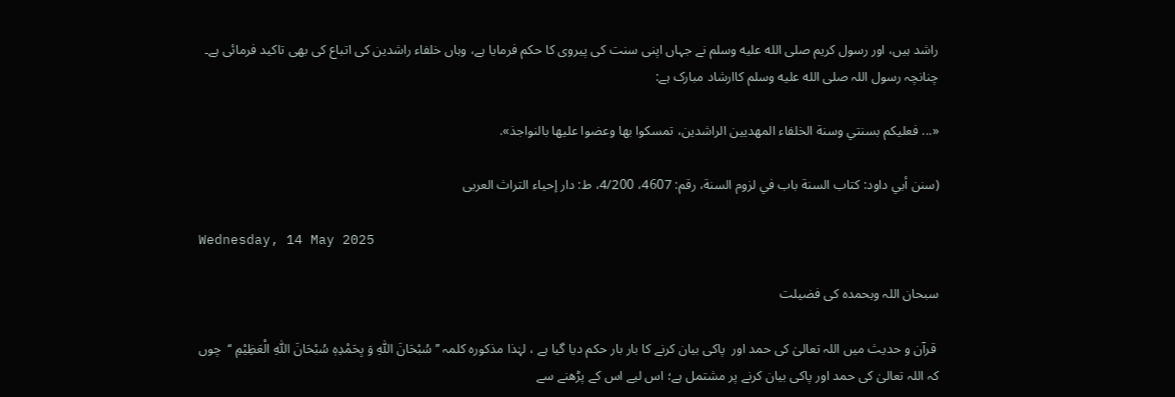راشد ہیں، اور رسول کریم صلى الله عليه وسلم نے جہاں اپنی سنت کی پیروی کا حکم فرمایا ہے، وہاں خلفاء راشدین کی اتباع کی بھی تاکید فرمائی ہے۔ چنانچہ رسول اللہ صلى الله عليه وسلم کاارشاد مبارک ہے:

«... فعليكم بسنتي وسنة الخلفاء المهديين الراشدين، تمسكوا بها وعضوا عليها بالنواجذ».

(سنن أبي داود: كتاب السنة باب في لزوم السنة، رقم: 4607، 4/200، ط: دار إحياء التراث العربی

Wednesday, 14 May 2025

سبحان اللہ وبحمدہ کی فضیلت

 قرآن و حدیث میں اللہ تعالیٰ کی حمد اور  پاکی بیان کرنے کا بار بار حکم دیا گیا ہے ، لہٰذا مذکورہ کلمہ ’’سُبْحَانَ اللّٰهِ وَ بِحَمْدِہٖ سُبْحَانَ اللّٰهِ الْعَظِیْمِ ‘‘  چوں کہ اللہ تعالیٰ کی حمد اور پاکی بیان کرنے پر مشتمل ہے؛ اس لیے اس کے پڑھنے سے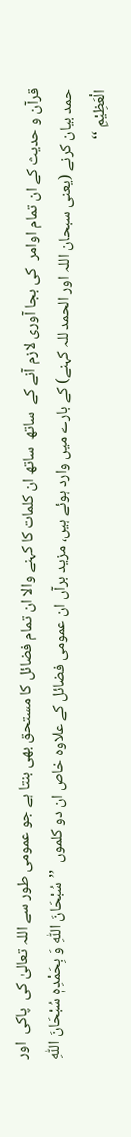قرآن و حدیث کے ان تمام اوامر  کی بجا آوری لازم آنے کے  ساتھ  ساتھ ان کلمات کا کہنے والا ان تمام فضائل کا مستحق بھی بنتا ہے جو عمومی طور سے اللہ تعالیٰ کی  پاکی  اور حمد بیان کرنے (یعنی سبحان اللہ اور الحمد للہ کہنے) کے بارے میں وارد ہوئے ہیں، مزید برآں ان عمومی فضائل کے علاوہ خاص ان دو کلموں  ’’سُبْحَانَ اللّٰهِ وَ بِحَمْدِہٖ سُبْحَانَ اللّٰهِ الْعَظِیْمِ ‘‘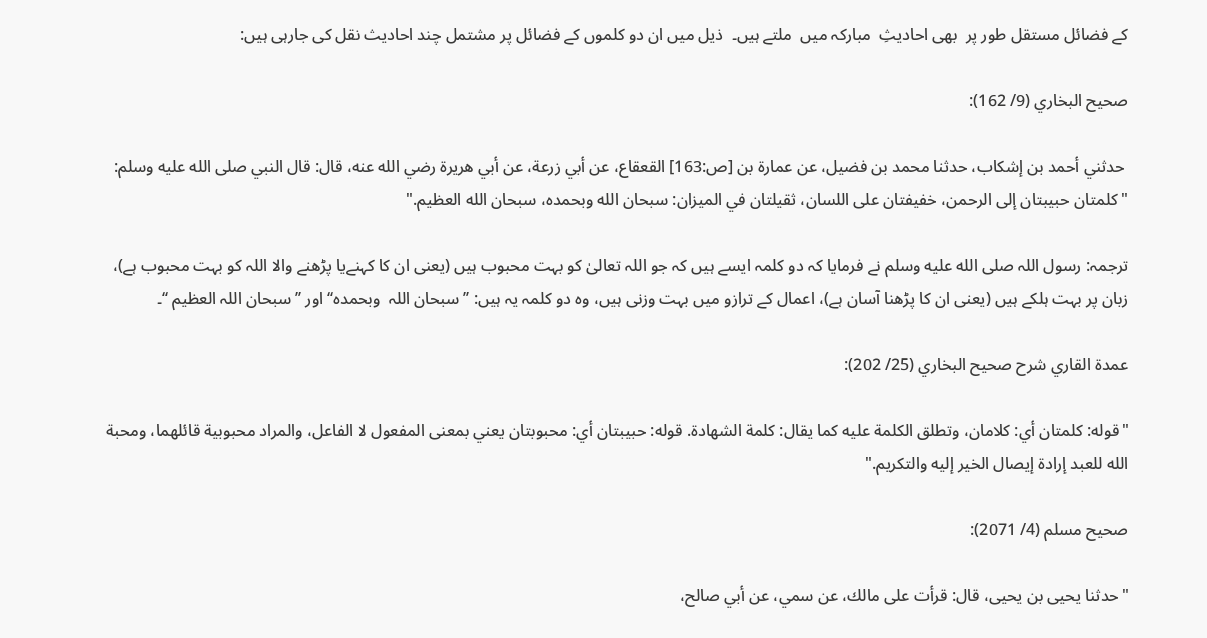کے فضائل مستقل طور پر  بھی احادیثِ  مبارکہ میں  ملتے ہیں۔  ذیل میں ان دو کلموں کے فضائل پر مشتمل چند احادیث نقل کی جارہی ہیں:

صحيح البخاري (9/ 162):

 حدثني أحمد بن إشكاب، حدثنا محمد بن فضيل، عن عمارة بن [ص:163] القعقاع، عن أبي زرعة، عن أبي هريرة رضي الله عنه، قال: قال النبي صلى الله عليه وسلم: "كلمتان حبيبتان إلى الرحمن، خفيفتان على اللسان، ثقيلتان في الميزان: سبحان الله وبحمده، سبحان الله العظيم."

ترجمہ: رسول اللہ صلى الله عليه وسلم نے فرمایا کہ دو کلمہ ایسے ہیں کہ جو اللہ تعالیٰ کو بہت محبوب ہیں (یعنی ان کا کہنےیا پڑھنے والا اللہ کو بہت محبوب ہے)، زبان پر بہت ہلکے ہیں (یعنی ان کا پڑھنا آسان ہے)، اعمال کے ترازو میں بہت وزنی ہیں، وہ دو کلمہ یہ ہیں: ’’سبحان اللہ  وبحمدہ‘‘ اور ’’ سبحان اللہ العظیم ‘‘۔

عمدة القاري شرح صحيح البخاري (25/ 202):

"قوله: كلمتان أي: كلامان، وتطلق الكلمة عليه كما يقال: كلمة الشهادة. قوله: حبيبتان أي: محبوبتان يعني بمعنى المفعول لا الفاعل، والمراد محبوبية قائلهما، ومحبة الله للعبد إرادة إيصال الخير إليه والتكريم."

صحيح مسلم (4/ 2071):

"حدثنا يحيى بن يحيى، قال: قرأت على مالك، عن سمي، عن أبي صالح،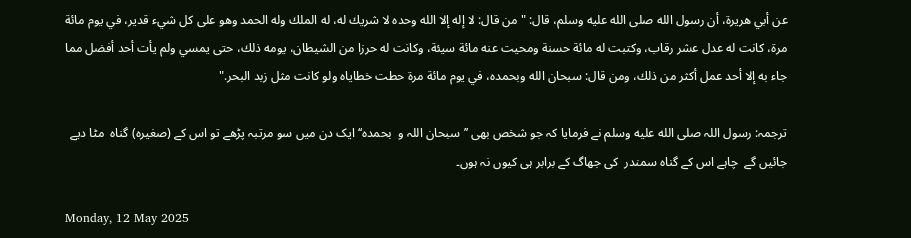عن أبي هريرة، أن رسول الله صلى الله عليه وسلم، قال: " من قال: لا إله إلا الله وحده لا شريك له، له الملك وله الحمد وهو على كل شيء قدير، في يوم مائة مرة، كانت له عدل عشر رقاب، وكتبت له مائة حسنة ومحيت عنه مائة سيئة، وكانت له حرزا من الشيطان، يومه ذلك، حتى يمسي ولم يأت أحد أفضل مما جاء به إلا أحد عمل أكثر من ذلك، ومن قال: سبحان الله وبحمده، في يوم مائة مرة حطت خطاياه ولو كانت مثل زبد البحر."

ترجمہ: رسول اللہ صلى الله عليه وسلم نے فرمایا کہ جو شخص بھی ’’سبحان اللہ و  بحمدہ‘‘ ایک دن میں سو مرتبہ پڑھے تو اس کے (صغیرہ) گناہ  مٹا دیے  جائیں گے  چاہے اس کے گناہ سمندر  کی جھاگ کے برابر ہی کیوں نہ ہوں۔

Monday, 12 May 2025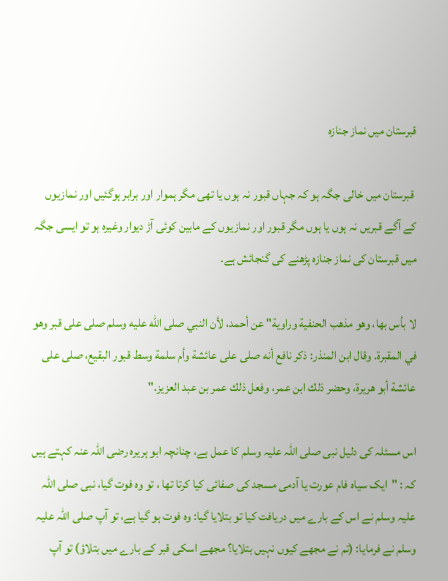قبرستان میں نماز جنازہ

 قبرستان میں خالی جگہ ہو کہ جہاں قبور نہ ہوں یا تھی مگر ہموار اور برابر ہوگئیں اور نمازیوں کے آگے قبریں نہ ہوں یا ہوں مگر قبور اور نمازیوں کے مابین کوئی آڑ دیوار وغیرہ ہو تو ایسی جگہ میں قبرستان کی نماز جنازہ پڑھنے کی گنجائش ہے۔

لا بأس بها، وهو مذهب الحنفية وراوية" عن أحمد، لأن النبي صلى الله عليه وسلم صلى على قبر وهو في المقبرة. وقال ابن المنذر: ذكر نافع أنه صلى على عائشة وأم سلمة وسط قبور البقيع، صلى على عائشة أبو هريرة، وحضر ذلك ابن عمر، وفعل ذلك عمر بن عبد العزيز."

اس مسئلہ کی دلیل نبی صلی اللہ علیہ وسلم کا عمل ہے، چنانچہ ابو ہریرہ رضی اللہ عنہ کہتے ہیں کہ : "ایک سیاہ فام عورت یا آدمی مسجد کی صفائی کیا کرتا تھا ، تو وہ فوت گیا، نبی صلی اللہ علیہ وسلم نے اس کے بارے میں دریافت کیا تو بتلایا گیا: وہ فوت ہو گیا ہے، تو آپ صلی اللہ علیہ وسلم نے فرمایا: (تم نے مجھے کیوں نہیں بتلایا؟ مجھے اسکی قبر کے بارے میں بتلاؤ) تو آپ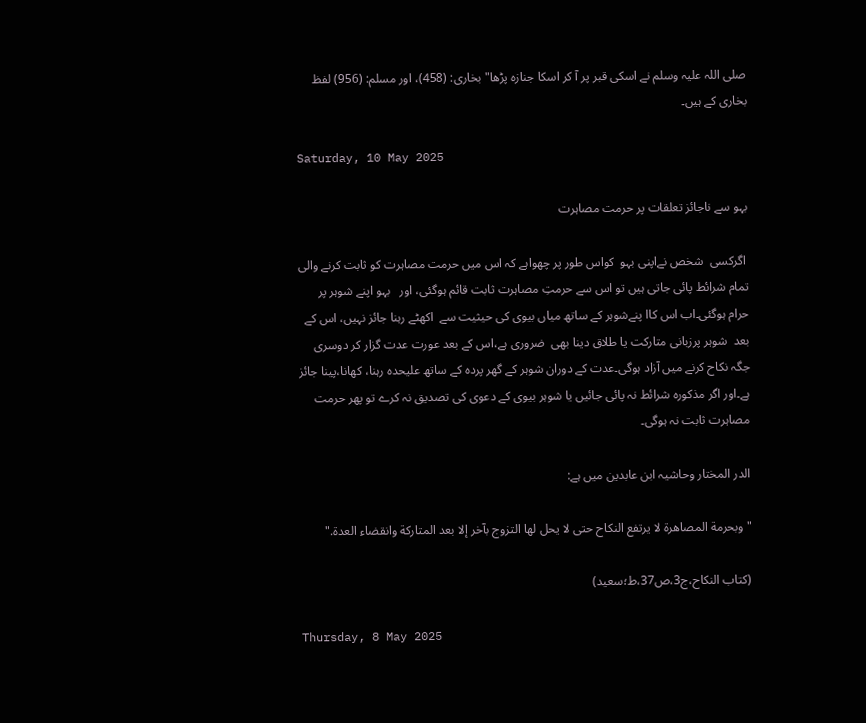صلی اللہ علیہ وسلم نے اسکی قبر پر آ کر اسکا جنازہ پڑھا" بخاری: (458)، اور مسلم: (956) لفظ بخاری کے ہیں۔

Saturday, 10 May 2025

بہو سے ناجائز تعلقات پر حرمت مصاہرت

 اگرکسی  شخص نےاپنی بہو  کواس طور پر چھواہے کہ اس میں حرمت مصاہرت کو ثابت کرنے والی تمام شرائط پائی جاتی ہیں تو اس سے حرمتِ مصاہرت ثابت قائم ہوگئی، اور   بہو اپنے شوہر پر حرام ہوگئی۔اب اس کاا پنےشوہر کے ساتھ میاں بیوی کی حیثیت سے  اکھٹے رہنا جائز نہیں، اس کے بعد  شوہر پرزبانی متارکت یا طلاق دینا بھی  ضروری ہے،اس کے بعد عورت عدت گزار کر دوسری جگہ نکاح کرنے میں آزاد ہوگی۔عدت کے دوران شوہر کے گھر پردہ کے ساتھ علیحدہ رہنا، کھانا،پینا جائز ہے۔اور اگر مذکورہ شرائط نہ پائی جائیں یا شوہر بیوی کے دعوی کی تصدیق نہ کرے تو پھر حرمت مصاہرت ثابت نہ ہوگی۔

الدر المختار وحاشیہ ابن عابدین میں ہے:

"وبحرمة المصاهرة لا يرتفع النكاح حتى لا يحل لها التزوج بآخر إلا بعد المتاركة وانقضاء العدة."

(کتاب النکاح،ج3،ص37،ط؛سعید)

Thursday, 8 May 2025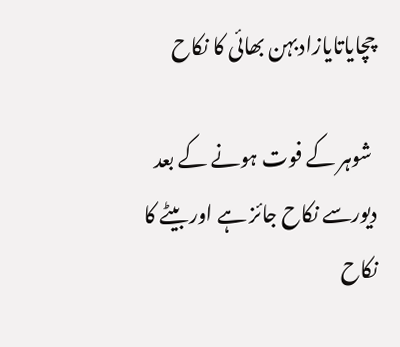چچایاتایازادبہن بھائی کا نکاح

 شوہر کے فوت ہونے کے بعد دیورسے نکاح جائز ہے اور بیٹے کا نکاح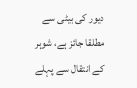دیور کی بیٹی سے مطلقا جائز ہے، شوہر کے انتقال سے پہلے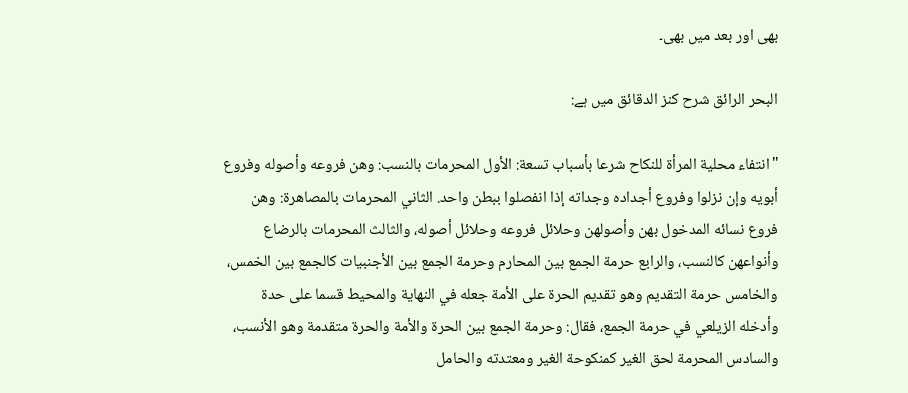بھی اور بعد میں بھی۔

البحر الرائق شرح كنز الدقائق میں ہے:

"انتفاء محلية المرأة للنكاح شرعا بأسباب تسعة: الأول المحرمات بالنسب: وهن فروعه وأصوله وفروع أبويه وإن نزلوا وفروع أجداده وجداته إذا انفصلوا ببطن واحد. الثاني المحرمات بالمصاهرة: وهن فروع نسائه المدخول بهن وأصولهن وحلائل فروعه وحلائل أصوله، والثالث المحرمات بالرضاع وأنواعهن كالنسب، والرابع حرمة الجمع بين المحارم وحرمة الجمع بين الأجنبيات كالجمع بين الخمس، والخامس حرمة التقديم وهو تقديم الحرة على الأمة جعله في النهاية والمحيط قسما على حدة وأدخله الزيلعي في حرمة الجمع، فقال: وحرمة الجمع بين الحرة والأمة والحرة متقدمة وهو الأنسب، والسادس المحرمة لحق الغير كمنكوحة الغير ومعتدته والحامل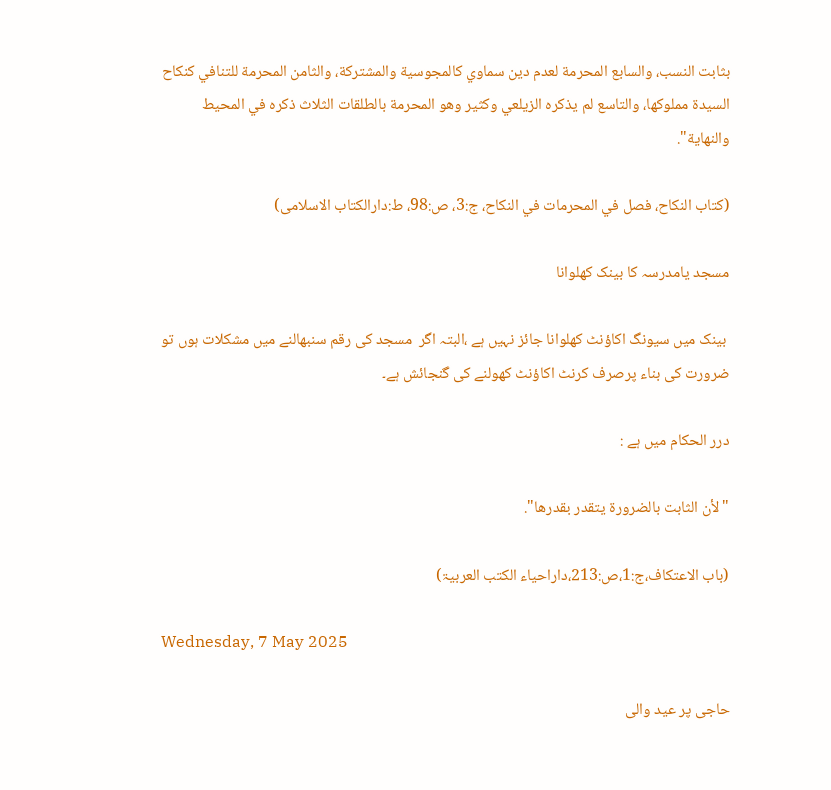بثابت النسب، والسابع المحرمة لعدم دين سماوي كالمجوسية والمشتركة، والثامن المحرمة للتنافي كنكاح السيدة مملوكها، والتاسع لم يذكره الزيلعي وكثير وهو المحرمة بالطلقات الثلاث ذكره في المحيط والنهاية".

(کتاب النکاح، فصل في المحرمات في النكاح، ج:3، ص:98، ط:دارالکتاب الاسلامی)

مسجد یامدرسہ کا بینک کھلوانا

 بینک میں سیونگ اکاؤنٹ کھلوانا جائز نہیں ہے ،البتہ اگر  مسجد کی رقم سنبھالنے میں مشکلات ہوں تو   ضرورت کی بناء پرصرف کرنٹ اکاؤنٹ کھولنے کی گنجائش ہے۔

درر الحکام میں ہے :

"لأن الثابت بالضرورة ‌يتقدر ‌بقدرها".

(باب الاعتکاف،ج:1،ص:213،داراحیاء الکتب العربیۃ)

Wednesday, 7 May 2025

حاجی پر عید والی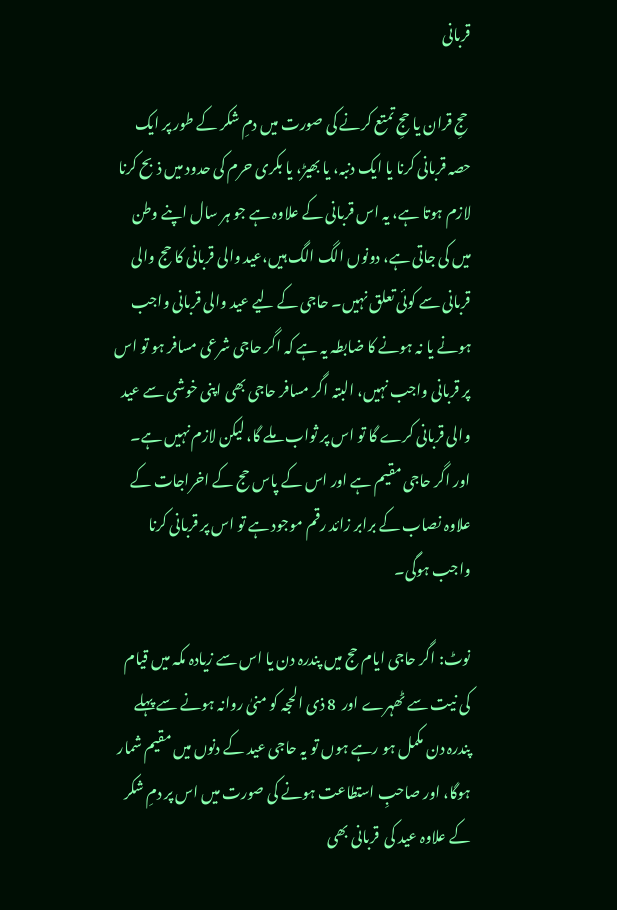قربانی

 حجِ قران یا حجِ تمتع کرنے کی صورت میں دمِ شکر کے طور پر ایک حصہ قربانی کرنا یا ایک دنبہ، یا بھیڑ، یا بکری حرم کی حدود میں ذبح کرنا لازم ہوتا ہے، یہ اس قربانی کے علاوہ ہے جو ہر سال اپنے وطن میں کی جاتی ہے، دونوں الگ الگ ہیں،عید والی قربانی کا حج والی  قربانی سے کوئی تعلق نہیں۔ حاجی کے لیے عید والی قربانی واجب ہونے یا نہ ہونے کا ضابطہ یہ ہے کہ اگر حاجی شرعی مسافر ہو تو اس پر قربانی واجب نہیں، البتہ اگر مسافر حاجی بھی اپنی خوشی سے عید والی قربانی کرے گا تو اس پر ثواب ملے گا، لیکن لازم نہیں ہے۔  اور اگر حاجی مقیم ہے اور اس کے پاس حج کے اخراجات کے علاوہ نصاب کے برابر زائد رقم موجود ہے تو اس پر قربانی کرنا واجب ہوگی۔

نوٹ: اگر حاجی ایام حج میں پندرہ دن یا اس سے زیادہ مکہ میں قیام کی نیت سے ٹھہرے اور  8 ذی الحجہ کو منیٰ روانہ ہونے سے پہلے  پندرہ دن مکمل ہو رہے ہوں تو یہ حاجی عید کے دنوں میں مقیم شمار ہوگا، اور صاحبِ استطاعت ہونے کی صورت میں اس پر دمِ شکر کے علاوہ عید کی  قربانی بھی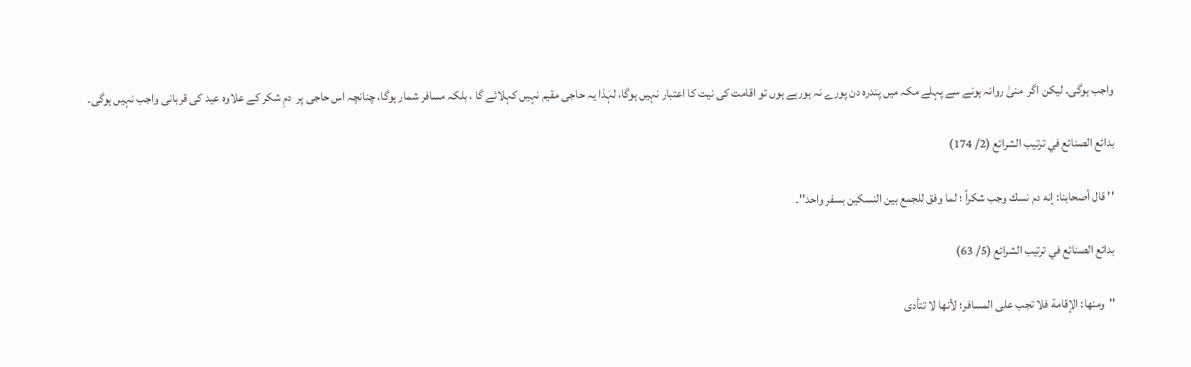واجب ہوگی۔ لیکن اگر  منیٰ روانہ ہونے سے پہلے مکہ میں پندرہ دن پورے نہ ہورہے ہوں تو اقامت کی نیت کا اعتبار نہیں ہوگا، لہٰذا یہ حاجی مقیم نہیں کہلائے گا ، بلکہ مسافر شمار ہوگا، چنانچہ اس حاجی پر  دمِ شکر کے علاوہ عید کی قربانی واجب نہیں ہوگی۔

بدائع الصنائع في ترتيب الشرائع (2/ 174)

'' قال أصحابنا: إنه دم نسك وجب شكراً ؛ لما وفق للجمع بين النسكين بسفر واحد''۔

بدائع الصنائع في ترتيب الشرائع (5/ 63)

''ومنها: الإقامة فلا تجب على المسافر؛ لأنها لا تتأدى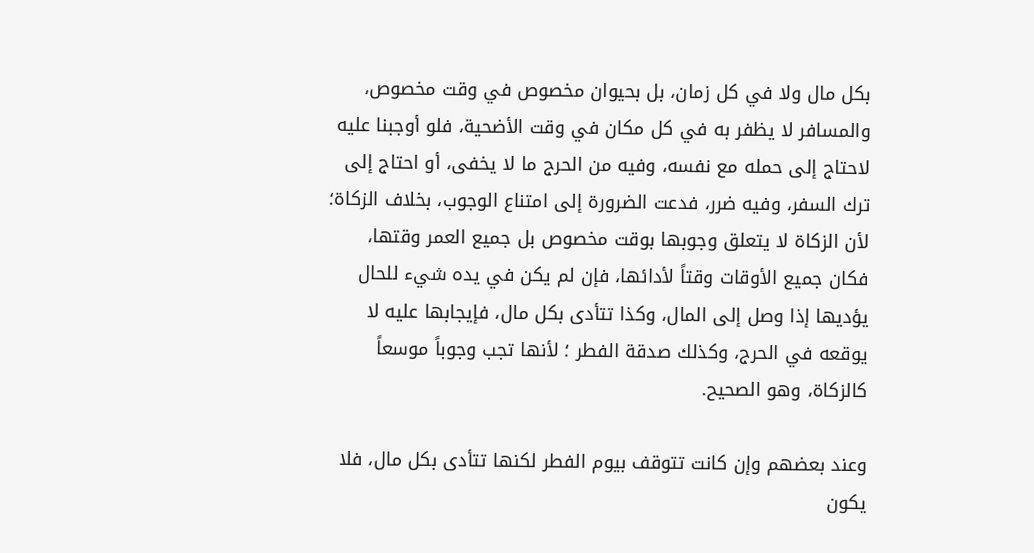بكل مال ولا في كل زمان، بل بحيوان مخصوص في وقت مخصوص، والمسافر لا يظفر به في كل مكان في وقت الأضحية، فلو أوجبنا عليه لاحتاج إلى حمله مع نفسه، وفيه من الحرج ما لا يخفى، أو احتاج إلى ترك السفر، وفيه ضرر، فدعت الضرورة إلى امتناع الوجوب، بخلاف الزكاة؛ لأن الزكاة لا يتعلق وجوبها بوقت مخصوص بل جميع العمر وقتها، فكان جميع الأوقات وقتاً لأدائها، فإن لم يكن في يده شيء للحال يؤديها إذا وصل إلى المال، وكذا تتأدى بكل مال، فإيجابها عليه لا يوقعه في الحرج، وكذلك صدقة الفطر ؛ لأنها تجب وجوباً موسعاً كالزكاة، وهو الصحيح.

وعند بعضهم وإن كانت تتوقف بيوم الفطر لكنها تتأدى بكل مال، فلا يكون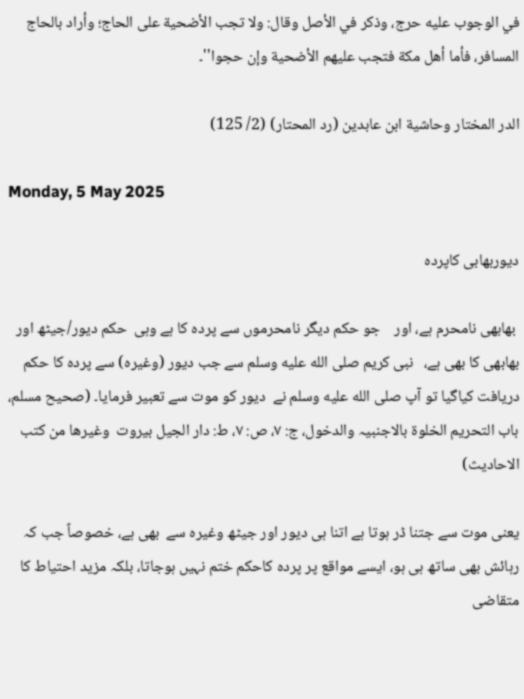في الوجوب عليه حرج، وذكر في الأصل وقال: ولا تجب الأضحية على الحاج؛ وأراد بالحاج المسافر، فأما أهل مكة فتجب عليهم الأضحية وإن حجوا''۔

الدر المختار وحاشية ابن عابدين (رد المحتار) (2/ 125)

Monday, 5 May 2025

دیوربھابی کاپردہ

 بھابھی نامحرم ہے، اور    جو حکم دیگر نامحرموں سے پردہ کا ہے وہی  حکم دیور/جیٹھ اور بھابھی کا بھی ہے،   نبی کریم صلى الله عليه وسلم سے جب دیور (وغیرہ) سے پردہ کا حکم دریافت کیاگیا تو آپ صلى الله عليه وسلم نے  دیور کو موت سے تعبیر فرمایا۔ (صحیح مسلم، باب التحریم الخلوۃ بالاجنبیہ والدخول، ج: ۷، ص: ۷، ط: دار الجیل بیروت  وغیرھا من کتب الاحادیث)

یعنی موت سے جتنا ڈر ہوتا ہے اتنا ہی دیور اور جیٹھ وغیرہ سے  بھی ہے، خصوصاً جب کہ رہائش بھی ساتھ ہی ہو، ایسے مواقع پر پردہ کاحکم ختم نہیں ہوجاتا، بلکہ مزید احتیاط کا متقاضی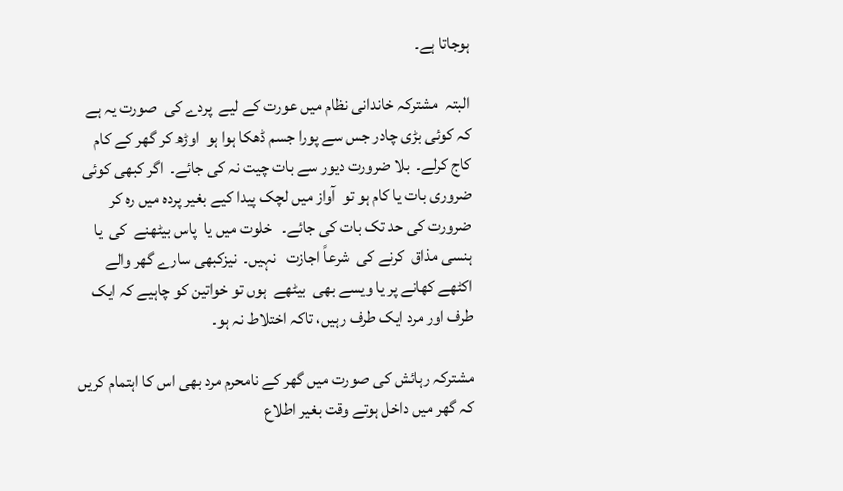ہوجاتا ہے۔

البتہ  مشترکہ خاندانی نظام میں عورت کے لیے  پردے کی  صورت یہ ہے کہ کوئی بڑی چادر جس سے پورا جسم ڈھکا ہوا ہو  اوڑھ کر گھر کے کام کاج کرلے۔  بلا ضرورت دیور سے بات چیت نہ کی جائے۔  اگر کبھی کوئی ضروری بات یا کام ہو تو  آواز میں لچک پیدا کیے بغیر پردہ میں رہ کر ضرورت کی حد تک بات کی جائے۔   خلوت میں یا  پاس بیٹھنے  کی  یا ہنسی مذاق  کرنے کی  شرعاً اجازت   نہیں۔  نیزکبھی سارے گھر والے اکٹھے کھانے پر یا ویسے بھی  بیٹھے  ہوں تو خواتین کو چاہیے کہ ایک طرف اور مرد ایک طرف رہیں، تاکہ اختلاط نہ ہو۔

مشترکہ رہائش کی صورت میں گھر کے نامحرم مرد بھی اس کا اہتمام کریں کہ گھر میں داخل ہوتے وقت بغیر اطلاع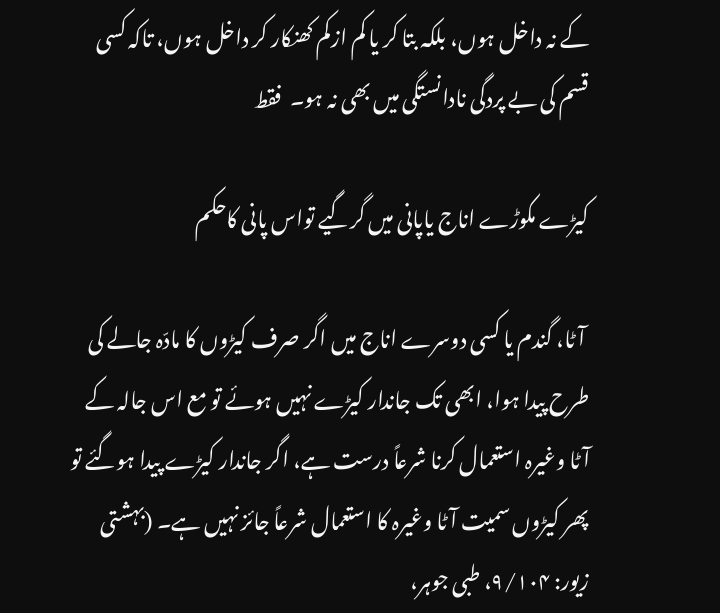کے نہ داخل ہوں، بلکہ بتا کر یا کم ازکم کھنکار کر داخل ہوں، تاکہ کسی قسم کی بے پردگی نادانستگی میں بھی نہ ہو۔  فقط

کیڑے مکوڑے اناج یاپانی میں گرگیے تواس پانی کاحکم

 آٹا، گندم یا کسی دوسرے اناج میں اگر صرف کیڑوں کا مادّہ جالے کی طرح پیدا ہوا، ابھی تک جاندار کیڑے نہیں ہوئے تو مع اس جالہ کے آٹا وغیرہ استعمال کرنا شرعاً درست ہے، اگر جاندار کیڑے پیدا ہوگئے تو پھر کیڑوں سمیت آٹا وغیرہ کا استعمال شرعاً جائز نہیں ہے۔ (بہشتی زیور: ۹/۱۰۴، طبی جوہر،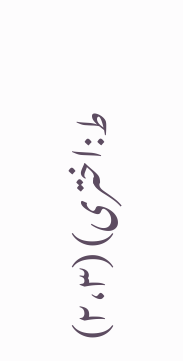ط:اختری) (۲،۳)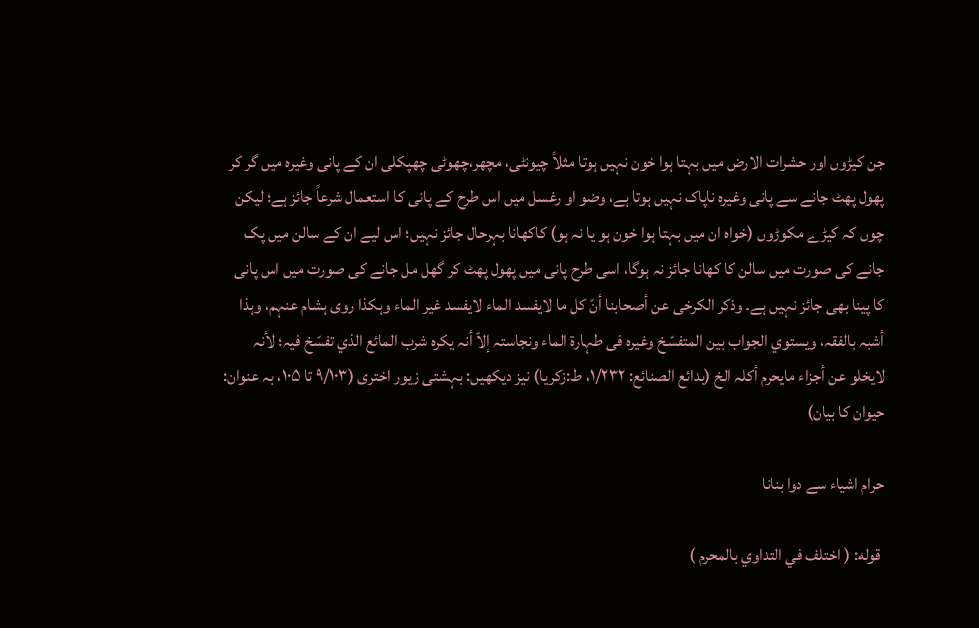جن کیڑوں اور حشرات الارض میں بہتا ہوا خون نہیں ہوتا مثلاً چیونٹی، مچھر،چھوٹی چھپکلی ان کے پانی وغیرہ میں گر کر پھول پھٹ جانے سے پانی وغیرہ ناپاک نہیں ہوتا ہے، وضو او رغسل میں اس طرح کے پانی کا استعمال شرعاً جائز ہے؛ لیکن چوں کہ کیڑے مکوڑوں (خواہ ان میں بہتا ہوا خون ہو یا نہ ہو) کاکھانا بہرحال جائز نہیں؛ اس لیے ان کے سالن میں پک جانے کی صورت میں سالن کا کھانا جائز نہ ہوگا، اسی طرح پانی میں پھول پھٹ کر گھل مل جانے کی صورت میں اس پانی کا پینا بھی جائز نہیں ہے۔ وذکر الکرخی عن أصحابنا أنّ کل ما لایفسد الماء لایفسد غیر الماء وہکذا روی ہشام عنہم، وہذا أشبہ بالفقہ، ویستوي الجواب بین المتفسّخ وغیرہ فی طہارة الماء ونجاستہ إلاّ أنہ یکرہ شرب المائع الذي تفسّخ فیہ؛ لأنہ لایخلو عن أجزاء مایحرم أکلہ الخ (بدائع الصنائع: ۱/۲۳۲، ط:زکریا) نیز دیکھیں: بہشتی زیور اختری (۹/۱۰۳ تا ۱۰۵، بہ عنوان: حیوان کا بیان)

حرام اشیاء سے دوا بنانا

 قوله: ( اختلف في التداوي بالمحرم )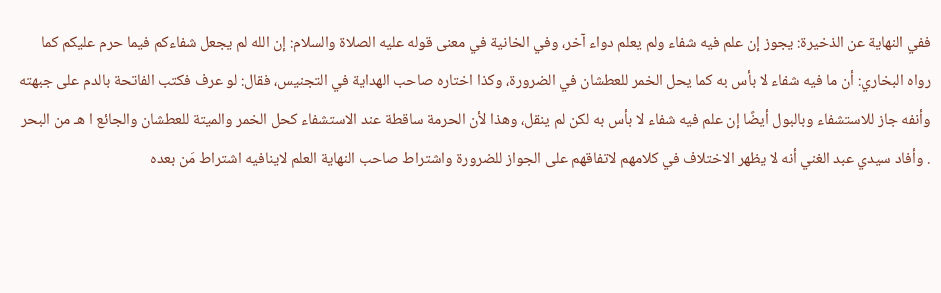ففي النهاية عن الذخيرة: يجوز إن علم فيه شفاء ولم يعلم دواء آخر، وفي الخانية في معنى قوله عليه الصلاة والسلام: إن الله لم يجعل شفاءكم فيما حرم عليكم كما رواه البخاري: أن ما فيه شفاء لا بأس به كما يحل الخمر للعطشان في الضرورة، وكذا اختاره صاحب الهداية في التجنيس، فقال: لو عرف فكتب الفاتحة بالدم على جبهته وأنفه جاز للاستشفاء وبالبول أيضًا إن علم فيه شفاء لا بأس به لكن لم ينقل، وهذا لأن الحرمة ساقطة عند الاستشفاء كحل الخمر والميتة للعطشان والجائع ا هـ من البحر . وأفاد سيدي عبد الغني أنه لا يظهر الاختلاف في كلامهم لاتفاقهم على الجواز للضرورة واشتراط صاحب النهاية العلم لاينافيه اشتراط مَن بعده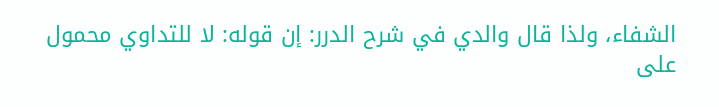الشفاء، ولذا قال والدي في شرح الدرر: إن قوله: لا للتداوي محمول على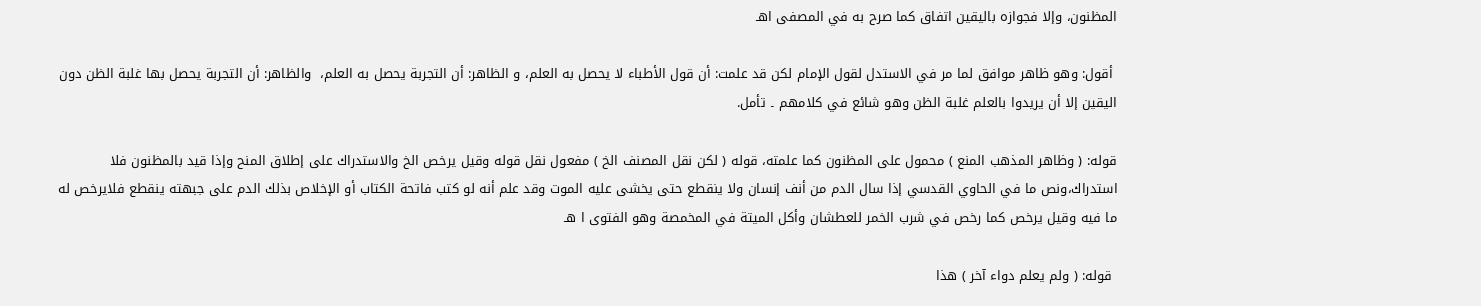المظنون، وإلا فجوازه باليقين اتفاق كما صرح به في المصفى اهـ

 أقول: وهو ظاهر موافق لما مر في الاستدل لقول الإمام لكن قد علمت: أن قول الأطباء لا يحصل به العلم، و الظاهر: أن التجربة يحصل به العلم،  والظاهر: أن التجربة يحصل بها غلبة الظن دون اليقين إلا أن يريدوا بالعلم غلبة الظن وهو شائع في كلامهم ۔ تأمل.

قوله: ( وظاهر المذهب المنع ) محمول على المظنون كما علمته، قوله ( لكن نقل المصنف الخ ) مفعول نقل قوله وقيل يرخص الخ والاستدراك على إطلاق المنح وإذا قيد بالمظنون فلا استدراك،ونص ما في الحاوي القدسي إذا سال الدم من أنف إنسان ولا ينقطع حتى يخشى عليه الموت وقد علم أنه لو كتب فاتحة الكتاب أو الإخلاص بذلك الدم على جبهته ينقطع فلايرخص له ما فيه وقيل يرخص كما رخص في شرب الخمر للعطشان وأكل الميتة في المخمصة وهو الفتوى ا هـ

 قوله: ( ولم يعلم دواء آخر ) هذا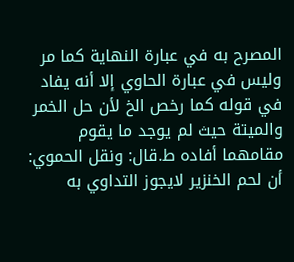المصرح به في عبارة النهاية كما مر وليس في عبارة الحاوي إلا أنه يفاد في قوله كما رخص الخ لأن حل الخمر والميتة حيث لم يوجد ما يقوم مقامهما أفاده ط.قال: ونقل الحموي: أن لحم الخنزير لايجوز التداوي به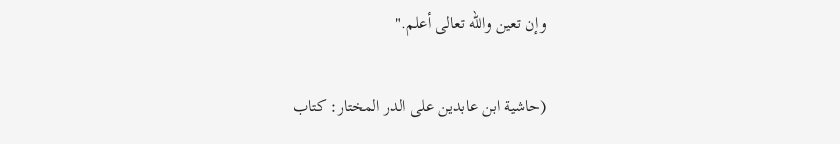وإن تعين والله تعالى أعلم."

(حاشية ابن عابدين على الدر المختار: كتاب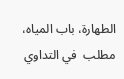الطهارة، باب المياه، مطلب  في التداوي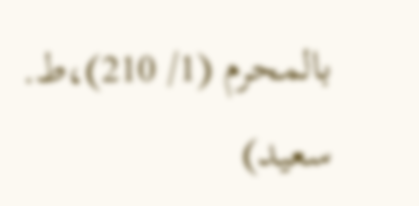بالمحرم (1/ 210)،ط. سعيد)